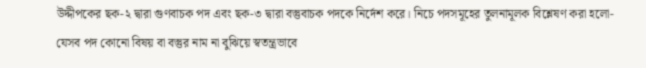উদ্দীপকের ছক-২ দ্বারা গুণবাচক পদ এবং ছক-৩ দ্বারা বস্তুবাচক পদকে নির্দেশ করে। নিচে পদসমূহের তুলনামূলক বিশ্লেষণ করা হলো-
যেসব পদ কোনো বিষয় বা বস্তুর নাম না বুঝিয়ে স্বতন্ত্রভাবে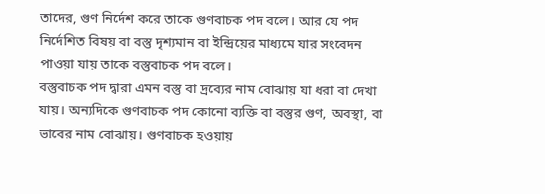তাদের, গুণ নির্দেশ করে তাকে গুণবাচক পদ বলে। আর যে পদ নির্দেশিত বিষয় বা বস্তু দৃশ্যমান বা ইন্দ্রিয়ের মাধ্যমে যার সংবেদন পাওয়া যায় তাকে বস্তুবাচক পদ বলে।
বস্তুবাচক পদ দ্বারা এমন বস্তু বা দ্রব্যের নাম বোঝায় যা ধরা বা দেখা যায়। অন্যদিকে গুণবাচক পদ কোনো ব্যক্তি বা বস্তুর গুণ, অবস্থা, বা ভাবের নাম বোঝায়। গুণবাচক হওয়ায়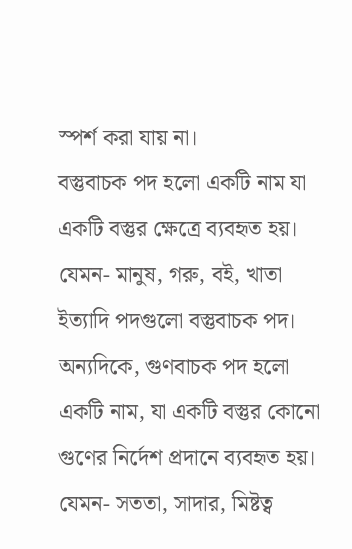স্পর্শ করা যায় না।
বস্তুবাচক পদ হলো একটি নাম যা একটি বস্তুর ক্ষেত্রে ব্যবহৃত হয়। যেমন- মানুষ, গরু, বই, খাতা ইত্যাদি পদগুলো বস্তুবাচক পদ। অন্যদিকে, গুণবাচক পদ হলো একটি নাম, যা একটি বস্তুর কোনো গুণের নির্দেশ প্রদানে ব্যবহৃত হয়। যেমন- সততা, সাদার, মিষ্টত্ব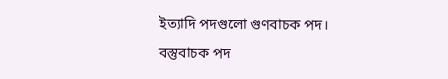ইত্যাদি পদগুলো গুণবাচক পদ।
বস্তুবাচক পদ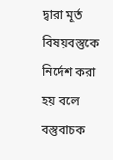দ্বারা মূর্ত বিষয়বস্তুকে নির্দেশ করা হয় বলে বস্তুবাচক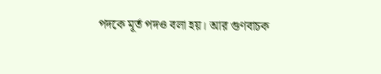পদকে মূর্ত পদও বলা হয়। আর গুণবাচক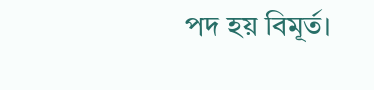পদ হয় বিমূর্ত।